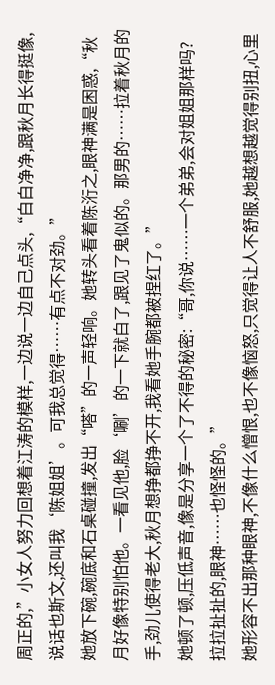周正的,”小女人努力回想着江涛的模样,一边说一边自己点头,“白白净净,跟秋月长得挺像,说话也斯文,还叫我‘陈姐姐’。可我总觉得……有点不对劲。”
她放下碗,碗底和石桌碰撞,发出“嗒”的一声轻响。她转头看着陈洐之,眼神满是困惑,“秋月好像特别怕他。一看见他,脸‘唰’的一下就白了,跟见了鬼似的。那男的……拉着秋月的手,劲儿使得老大,秋月想挣都挣不开,我看她手腕都被捏红了。”
她顿了顿,压低声音,像是分享一个了不得的秘密:“哥,你说……一个弟弟,会对姐姐那样吗?拉拉扯扯的,眼神……也怪怪的。”
她形容不出那种眼神,不像什么憎恨,也不像恼怒,只觉得让人不舒服,她越想越觉得别扭,心里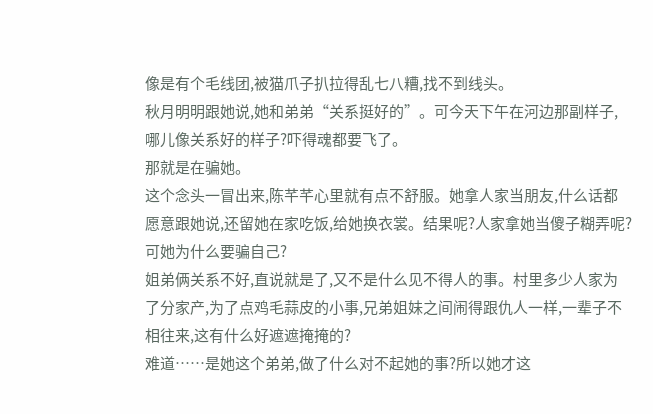像是有个毛线团,被猫爪子扒拉得乱七八糟,找不到线头。
秋月明明跟她说,她和弟弟“关系挺好的”。可今天下午在河边那副样子,哪儿像关系好的样子?吓得魂都要飞了。
那就是在骗她。
这个念头一冒出来,陈芊芊心里就有点不舒服。她拿人家当朋友,什么话都愿意跟她说,还留她在家吃饭,给她换衣裳。结果呢?人家拿她当傻子糊弄呢?
可她为什么要骗自己?
姐弟俩关系不好,直说就是了,又不是什么见不得人的事。村里多少人家为了分家产,为了点鸡毛蒜皮的小事,兄弟姐妹之间闹得跟仇人一样,一辈子不相往来,这有什么好遮遮掩掩的?
难道……是她这个弟弟,做了什么对不起她的事?所以她才这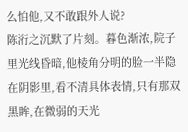么怕他,又不敢跟外人说?
陈洐之沉默了片刻。暮色渐浓,院子里光线昏暗,他棱角分明的脸一半隐在阴影里,看不清具体表情,只有那双黑眸,在微弱的天光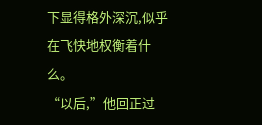下显得格外深沉,似乎在飞快地权衡着什么。
“以后,”他回正过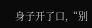身子开了口,“别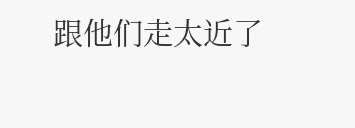跟他们走太近了